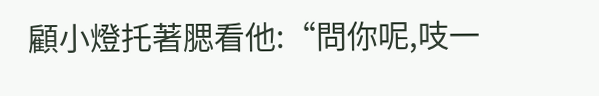顧小燈托著腮看他:“問你呢,吱一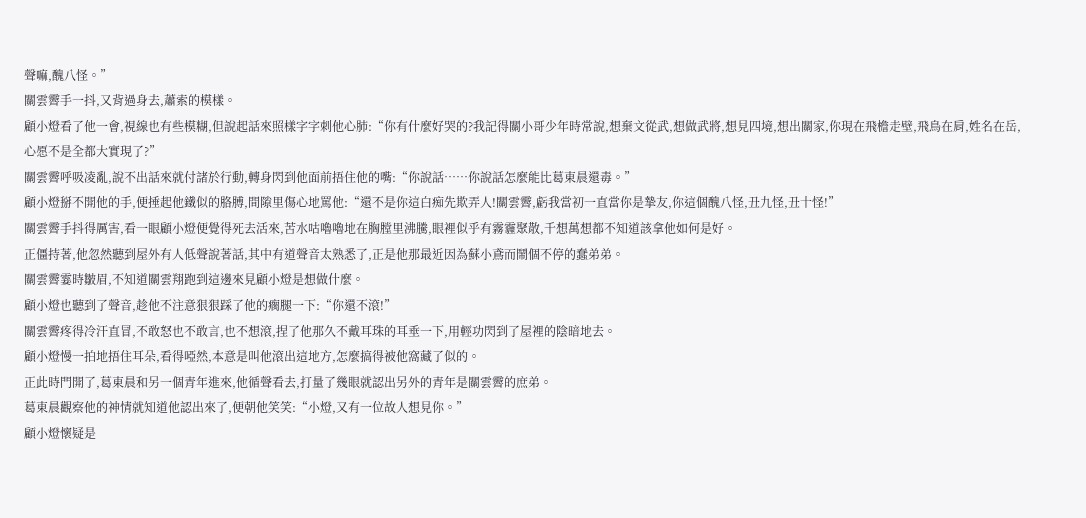聲嘛,醜八怪。”
關雲霽手一抖,又背過身去,蕭索的模樣。
顧小燈看了他一會,視線也有些模糊,但說起話來照樣字字刺他心肺:“你有什麼好哭的?我記得關小哥少年時常說,想棄文從武,想做武將,想見四境,想出關家,你現在飛檐走壁,飛鳥在肩,姓名在岳,心愿不是全都大實現了?”
關雲霽呼吸凌亂,說不出話來就付諸於行動,轉身閃到他面前捂住他的嘴:“你說話……你說話怎麼能比葛東晨還毒。”
顧小燈掰不開他的手,便捶起他鐵似的胳膊,間隙里傷心地罵他:“還不是你這白痴先欺弄人!關雲霽,虧我當初一直當你是摯友,你這個醜八怪,丑九怪,丑十怪!”
關雲霽手抖得厲害,看一眼顧小燈便覺得死去活來,苦水咕嚕嚕地在胸膛里沸騰,眼裡似乎有霧霾聚散,千想萬想都不知道該拿他如何是好。
正僵持著,他忽然聽到屋外有人低聲說著話,其中有道聲音太熟悉了,正是他那最近因為蘇小鳶而鬧個不停的蠢弟弟。
關雲霽霎時皺眉,不知道關雲翔跑到這邊來見顧小燈是想做什麼。
顧小燈也聽到了聲音,趁他不注意狠狠踩了他的瘸腿一下:“你還不滾!”
關雲霽疼得冷汗直冒,不敢怒也不敢言,也不想滾,捏了他那久不戴耳珠的耳垂一下,用輕功閃到了屋裡的陰暗地去。
顧小燈慢一拍地捂住耳朵,看得啞然,本意是叫他滾出這地方,怎麼搞得被他窩藏了似的。
正此時門開了,葛東晨和另一個青年進來,他循聲看去,打量了幾眼就認出另外的青年是關雲霽的庶弟。
葛東晨觀察他的神情就知道他認出來了,便朝他笑笑:“小燈,又有一位故人想見你。”
顧小燈懷疑是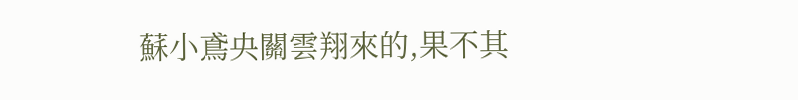蘇小鳶央關雲翔來的,果不其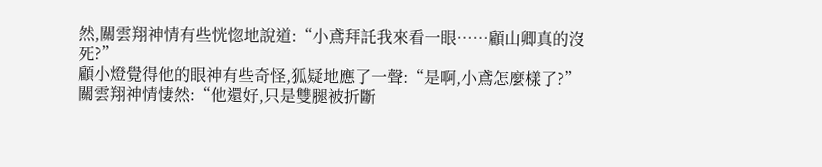然,關雲翔神情有些恍惚地說道:“小鳶拜託我來看一眼……顧山卿真的沒死?”
顧小燈覺得他的眼神有些奇怪,狐疑地應了一聲:“是啊,小鳶怎麼樣了?”
關雲翔神情悽然:“他還好,只是雙腿被折斷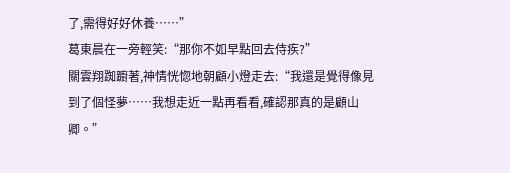了,需得好好休養……”
葛東晨在一旁輕笑:“那你不如早點回去侍疾?”
關雲翔踟躕著,神情恍惚地朝顧小燈走去:“我還是覺得像見到了個怪夢……我想走近一點再看看,確認那真的是顧山卿。”